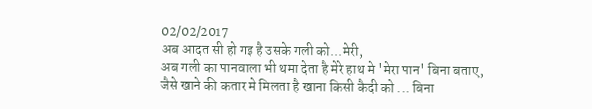02/02/2017
अब आदत सी हो गइ है उसके गली को...मेरी,
अब गली का पानवाला भी थमा देता है मेरे हाथ मे 'मेरा पान' बिना बताए,
जैसे खाने की कतार मे मिलता है खाना किसी कैदी को ... बिना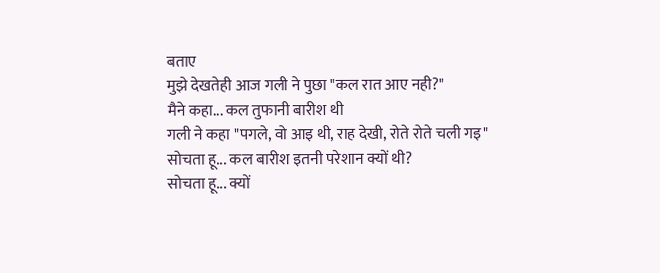बताए
मुझे देखतेही आज गली ने पुछा "कल रात आए नही?"
मैने कहा... कल तुफानी बारीश थी
गली ने कहा "पगले, वो आइ थी, राह देखी, रोते रोते चली गइ"
सोचता हू... कल बारीश इतनी परेशान क्यों थी?
सोचता हू... क्यों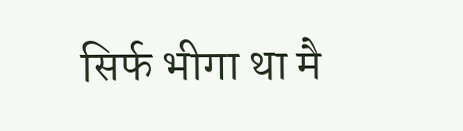सिर्फ भीगा था मै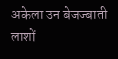अकेला उन बेजज्बाती लाशों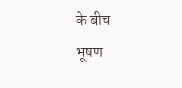के बीच
भूषण